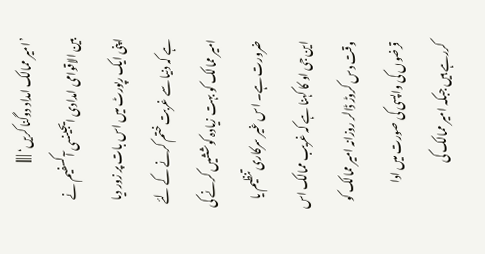’امیر ممالک امداد دوگنا کریں‘ | |||
بین الاقوامی امدادی ایجینسی آ کسفیم نے اپنی ایک رپورٹ میں اس بات پر زور دیا ہے کہ دنیا سے غربت ختم کرنے کے لئے امیر ممالک کو بہت زیادہ کوششیں کرنے کی ضرورت ہے۔ اس غیر سرکاری تنظیم یا این جی او کا کہنا ہے کہ غریب ممالک اس وقت دس کروڑ ڈالر روزانہ امیر ممالک کو قرضوں کی واپسی کی صورت میں ادا کررہے ہیں جبکہ امیر ممالک کی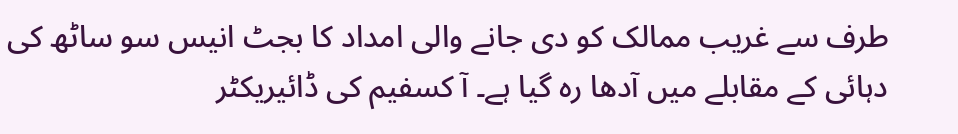طرف سے غریب ممالک کو دی جانے والی امداد کا بجٹ انیس سو ساٹھ کی دہائی کے مقابلے میں آدھا رہ گیا ہے۔ آ کسفیم کی ڈائیریکٹر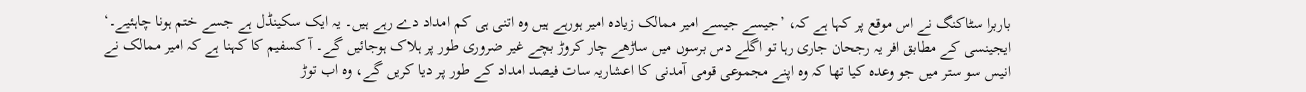باربرا سٹاکنگ نے اس موقع پر کہا ہے کہ، ’جیسے جیسے امیر ممالک زیادہ امیر ہورہے ہیں وہ اتنی ہی کم امداد دے رہے ہیں۔ یہ ایک سکینڈل ہے جسے ختم ہونا چاہئیے۔‘ ایجینسی کے مطابق افر یہ رجحان جاری رہا تو اگلے دس برسوں میں ساڑھے چار کروڑ بچے غیر ضروری طور پر ہلاک ہوجائیں گے۔ آ کسفیم کا کہنا ہے کہ امیر ممالک نے انیس سو ستر میں جو وعدہ کیا تھا کہ وہ اپنے مجموعی قومی آمدنی کا اعشاریہ سات فیصد امداد کے طور پر دیا کریں گے، وہ اب توڑ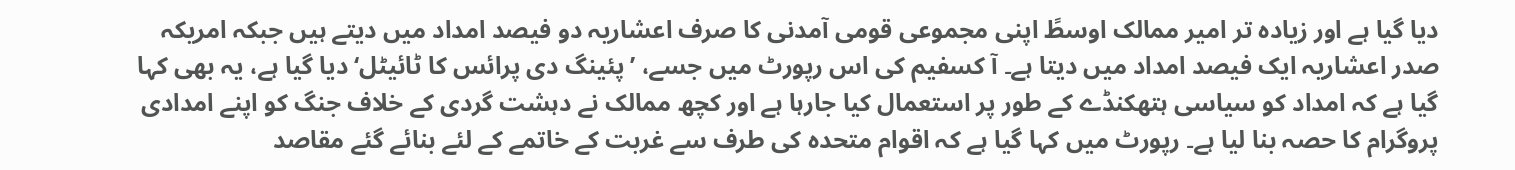دیا گیا ہے اور زیادہ تر امیر ممالک اوسطً اپنی مجموعی قومی آمدنی کا صرف اعشاریہ دو فیصد امداد میں دیتے ہیں جبکہ امریکہ صدر اعشاریہ ایک فیصد امداد میں دیتا ہے۔ آ کسفیم کی اس رپورٹ میں جسے، ’پئینگ دی پرائس کا ٹائیٹل‘ دیا گیا ہے، یہ بھی کہا گیا ہے کہ امداد کو سیاسی ہتھکنڈے کے طور پر استعمال کیا جارہا ہے اور کچھ ممالک نے دہشت گردی کے خلاف جنگ کو اپنے امدادی پروگرام کا حصہ بنا لیا ہے۔ رپورٹ میں کہا گیا ہے کہ اقوام متحدہ کی طرف سے غربت کے خاتمے کے لئے بنائے گئے مقاصد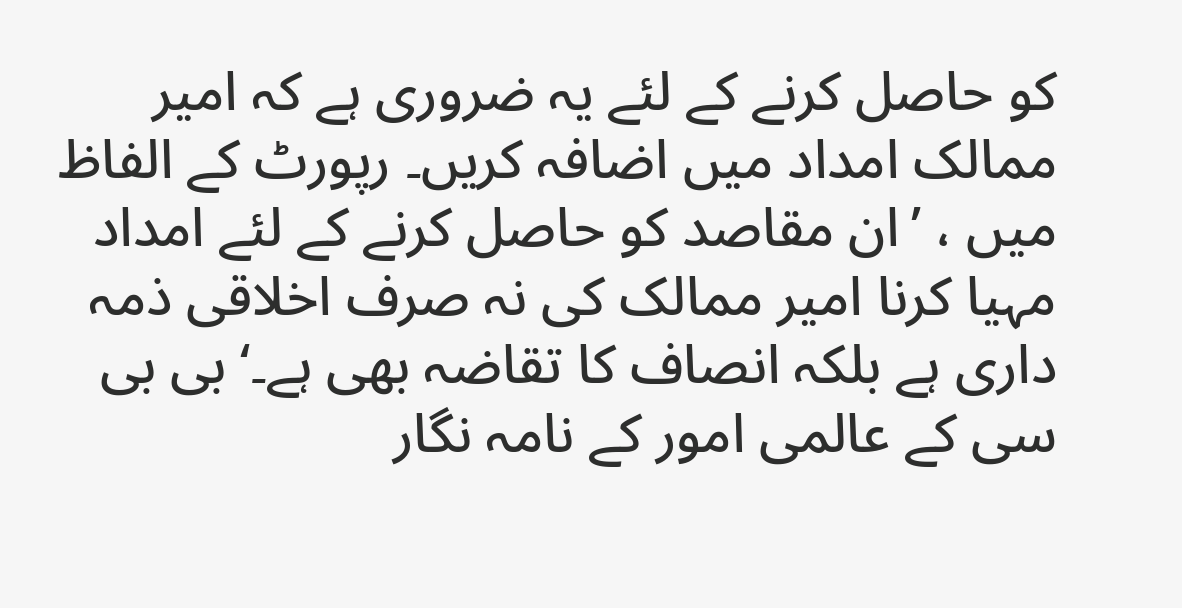کو حاصل کرنے کے لئے یہ ضروری ہے کہ امیر ممالک امداد میں اضافہ کریں۔ رپورٹ کے الفاظ میں ، ’ان مقاصد کو حاصل کرنے کے لئے امداد مہیا کرنا امیر ممالک کی نہ صرف اخلاقی ذمہ داری ہے بلکہ انصاف کا تقاضہ بھی ہے۔‘ بی بی سی کے عالمی امور کے نامہ نگار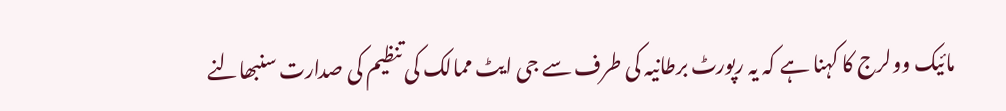مائیک وولرج کا کہنا ہے کہ یہ رپورٹ برطانیہ کی طرف سے جی ایٹ ممالک کی تنظیم کی صدارت سنبھالنے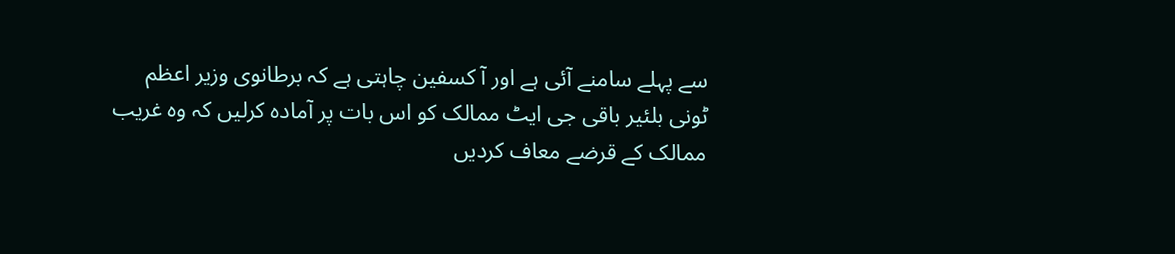سے پہلے سامنے آئی ہے اور آ کسفین چاہتی ہے کہ برطانوی وزیر اعظم ٹونی بلئیر باقی جی ایٹ ممالک کو اس بات پر آمادہ کرلیں کہ وہ غریب ممالک کے قرضے معاف کردیں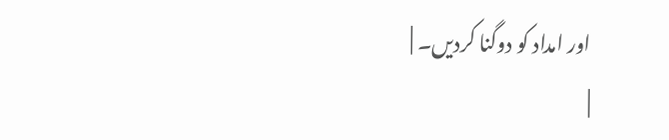اور امداد کو دوگنا کردیں۔ |
|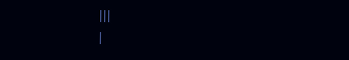|||
|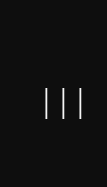|||